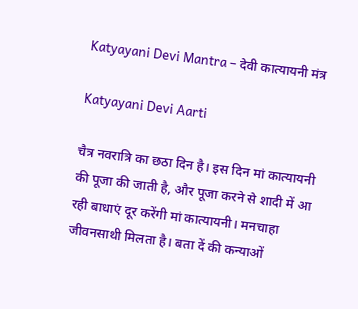Katyayani Devi Mantra – देवी कात्यायनी मंत्र

Katyayani Devi Aarti

चैत्र नवरात्रि का छठा दिन है। इस दिन मां कात्यायनी की पूजा की जाती है, और पूजा करने से शादी में आ रही बाधाएं दूर करेंगी मां कात्यायनी। मनचाहा जीवनसाथी मिलता है। बता दें की कन्याओं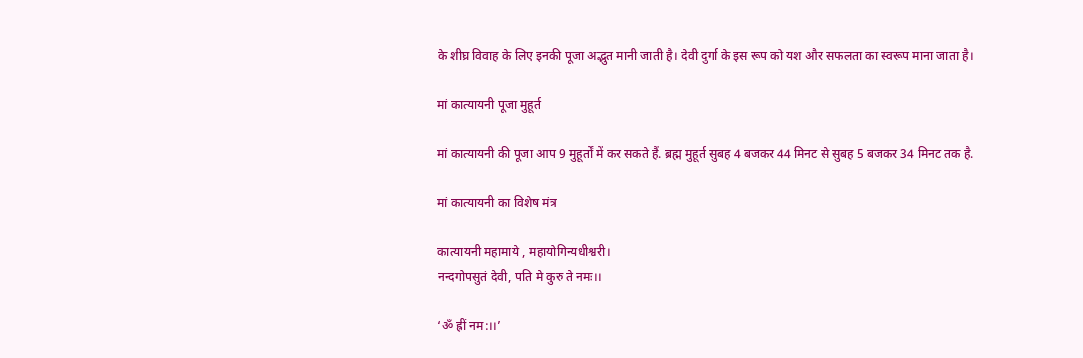के शीघ्र विवाह के लिए इनकी पूजा अद्भुत मानी जाती है। देवी दुर्गा के इस रूप को यश और सफलता का स्वरूप माना जाता है।

मां कात्यायनी पूजा मुहूर्त

मां कात्यायनी की पूजा आप 9 मुहूर्तों में कर सकते हैं. ब्रह्म मुहूर्त सुबह 4 बजकर 44 मिनट से सुबह 5 बजकर 34 मिनट तक है.

मां कात्यायनी का विशेष मंत्र

कात्यायनी महामाये , महायोगिन्यधीश्वरी।
नन्दगोपसुतं देवी, पति मे कुरु ते नमः।।

‘ॐ ह्रीं नम:।।’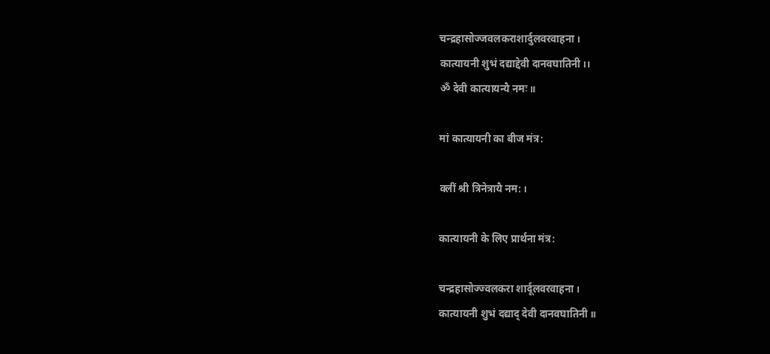चन्द्रहासोज्जवलकराशार्दुलवरवाहना।
कात्यायनी शुभं दद्याद्देवी दानवघातिनी।।
ॐ देवी कात्यायन्यै नमः॥

मां कात्यायनी का बीज मंत्र:

क्लीं श्री त्रिनेत्रायै नम:।

कात्यायनी के लिए प्रार्थना मंत्र:

चन्द्रहासोज्ज्वलकरा शार्दूलवरवाहना।
कात्यायनी शुभं दद्याद् देवी दानवघातिनी॥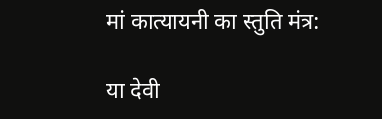मां कात्यायनी का स्तुति मंत्र:

या देवी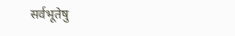सर्वभू‍तेषु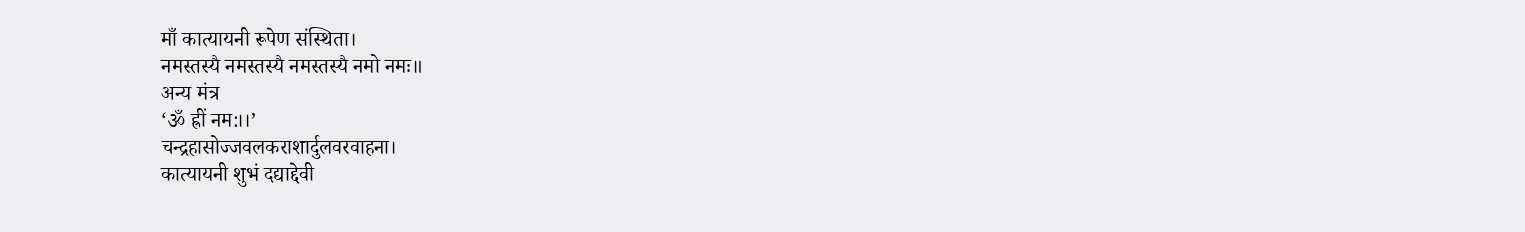माँ कात्यायनी रूपेण संस्थिता।
नमस्तस्यै नमस्तस्यै नमस्तस्यै नमो नमः॥
अन्य मंत्र
‘ॐ ह्रीं नम:।।’
चन्द्रहासोज्जवलकराशार्दुलवरवाहना।
कात्यायनी शुभं दद्याद्देवी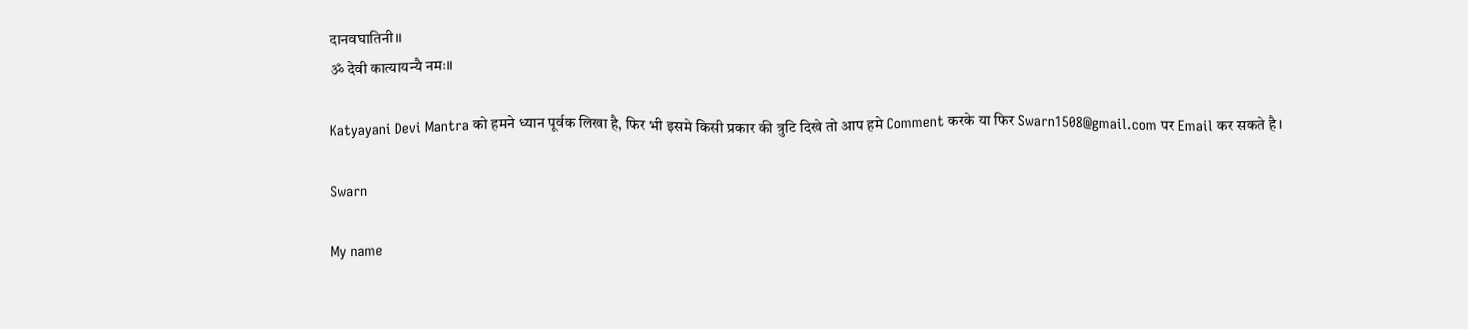दानवघातिनी।।
ॐ देवी कात्यायन्यै नमः॥

Katyayani Devi Mantra को हमने ध्यान पूर्वक लिखा है, फिर भी इसमे किसी प्रकार की त्रुटि दिखे तो आप हमे Comment करके या फिर Swarn1508@gmail.com पर Email कर सकते है।

Swarn

My name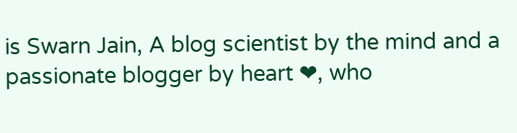is Swarn Jain, A blog scientist by the mind and a passionate blogger by heart ❤, who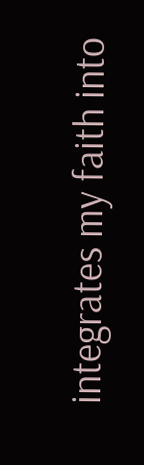integrates my faith into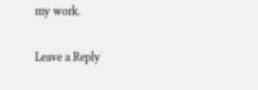my work.

Leave a Reply